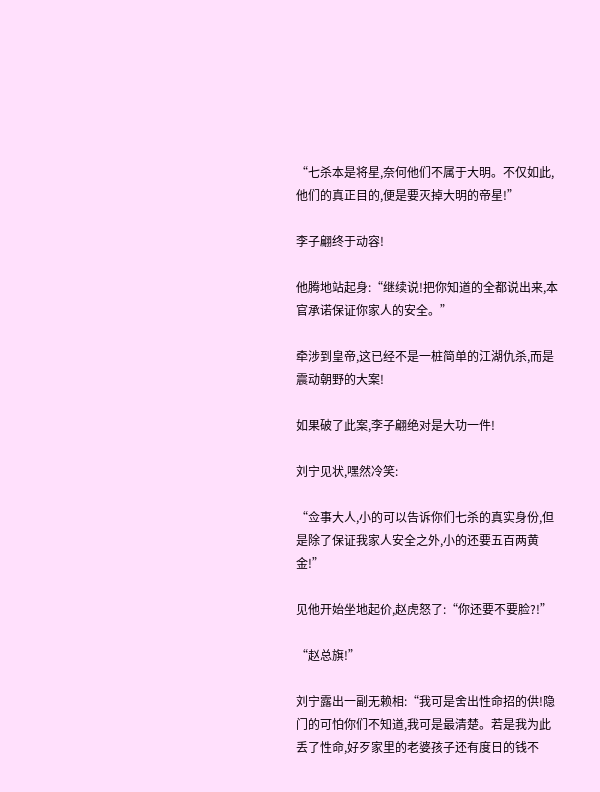“七杀本是将星,奈何他们不属于大明。不仅如此,他们的真正目的,便是要灭掉大明的帝星!”

李子翩终于动容!

他腾地站起身:“继续说!把你知道的全都说出来,本官承诺保证你家人的安全。”

牵涉到皇帝,这已经不是一桩简单的江湖仇杀,而是震动朝野的大案!

如果破了此案,李子翩绝对是大功一件!

刘宁见状,嘿然冷笑:

“佥事大人,小的可以告诉你们七杀的真实身份,但是除了保证我家人安全之外,小的还要五百两黄金!”

见他开始坐地起价,赵虎怒了:“你还要不要脸?!”

“赵总旗!”

刘宁露出一副无赖相:“我可是舍出性命招的供!隐门的可怕你们不知道,我可是最清楚。若是我为此丢了性命,好歹家里的老婆孩子还有度日的钱不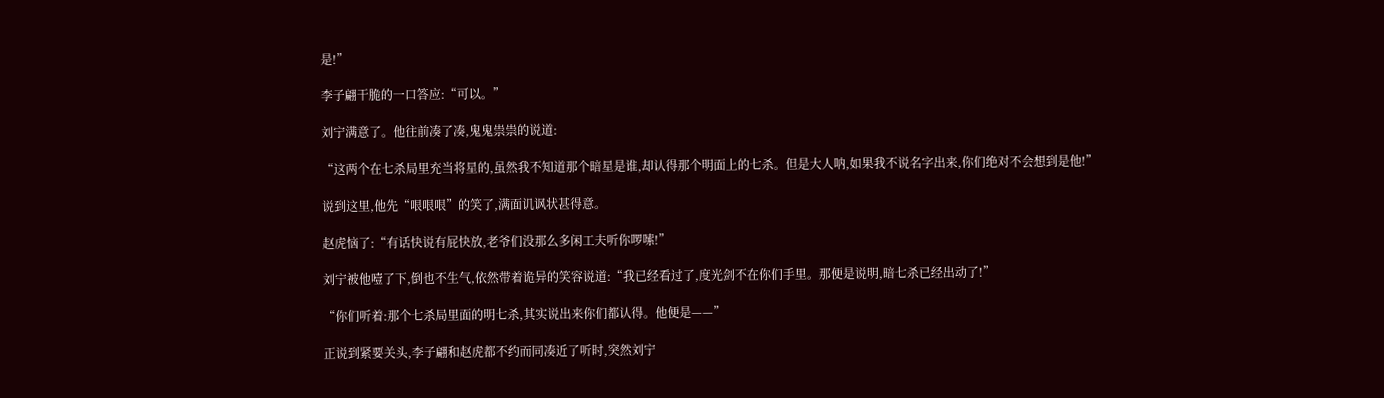是!”

李子翩干脆的一口答应:“可以。”

刘宁满意了。他往前凑了凑,鬼鬼祟祟的说道:

“这两个在七杀局里充当将星的,虽然我不知道那个暗星是谁,却认得那个明面上的七杀。但是大人呐,如果我不说名字出来,你们绝对不会想到是他!”

说到这里,他先“哏哏哏”的笑了,满面讥讽状甚得意。

赵虎恼了:“有话快说有屁快放,老爷们没那么多闲工夫听你啰嗦!”

刘宁被他噎了下,倒也不生气,依然带着诡异的笑容说道:“我已经看过了,度光剑不在你们手里。那便是说明,暗七杀已经出动了!”

“你们听着:那个七杀局里面的明七杀,其实说出来你们都认得。他便是——”

正说到紧要关头,李子翩和赵虎都不约而同凑近了听时,突然刘宁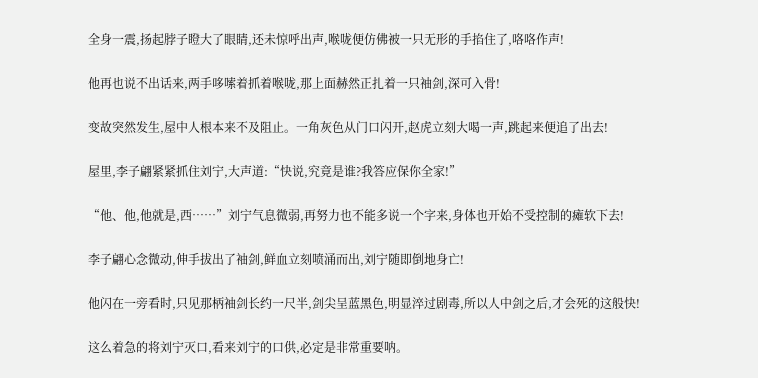全身一震,扬起脖子瞪大了眼睛,还未惊呼出声,喉咙便仿佛被一只无形的手掐住了,咯咯作声!

他再也说不出话来,两手哆嗦着抓着喉咙,那上面赫然正扎着一只袖剑,深可入骨!

变故突然发生,屋中人根本来不及阻止。一角灰色从门口闪开,赵虎立刻大喝一声,跳起来便追了出去!

屋里,李子翩紧紧抓住刘宁,大声道:“快说,究竟是谁?我答应保你全家!”

“他、他,他就是,西……”刘宁气息微弱,再努力也不能多说一个字来,身体也开始不受控制的瘫软下去!

李子翩心念微动,伸手拔出了袖剑,鲜血立刻喷涌而出,刘宁随即倒地身亡!

他闪在一旁看时,只见那柄袖剑长约一尺半,剑尖呈蓝黑色,明显淬过剧毒,所以人中剑之后,才会死的这般快!

这么着急的将刘宁灭口,看来刘宁的口供,必定是非常重要呐。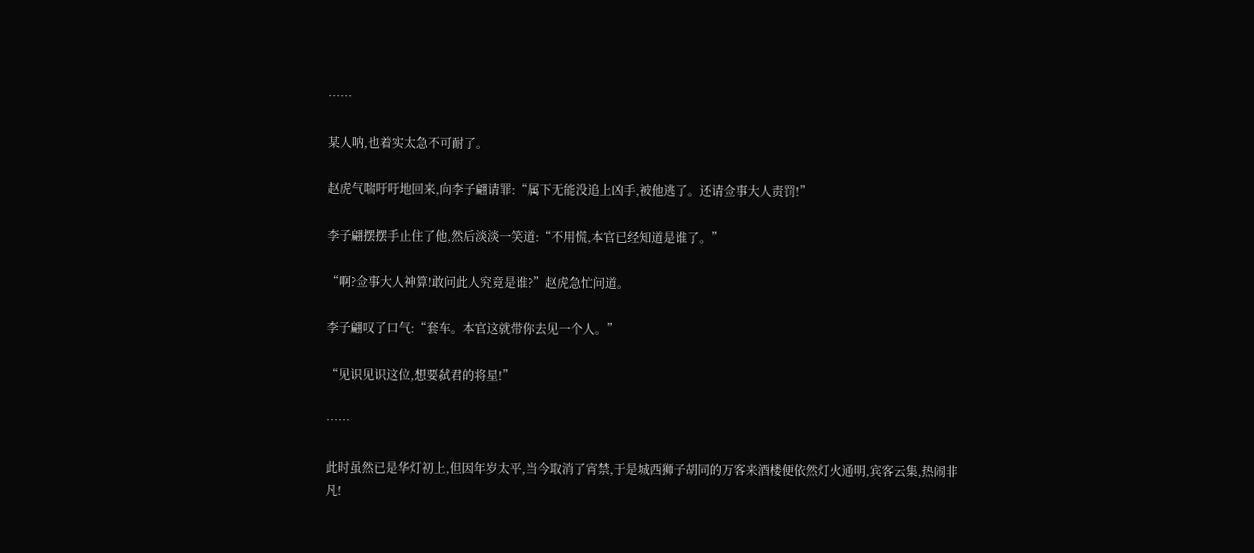……

某人呐,也着实太急不可耐了。

赵虎气喘吁吁地回来,向李子翩请罪:“属下无能没追上凶手,被他逃了。还请佥事大人责罚!”

李子翩摆摆手止住了他,然后淡淡一笑道:“不用慌,本官已经知道是谁了。”

“啊?佥事大人神算!敢问此人究竟是谁?”赵虎急忙问道。

李子翩叹了口气:“套车。本官这就带你去见一个人。”

“见识见识这位,想要弑君的将星!”

……

此时虽然已是华灯初上,但因年岁太平,当今取消了宵禁,于是城西狮子胡同的万客来酒楼便依然灯火通明,宾客云集,热闹非凡!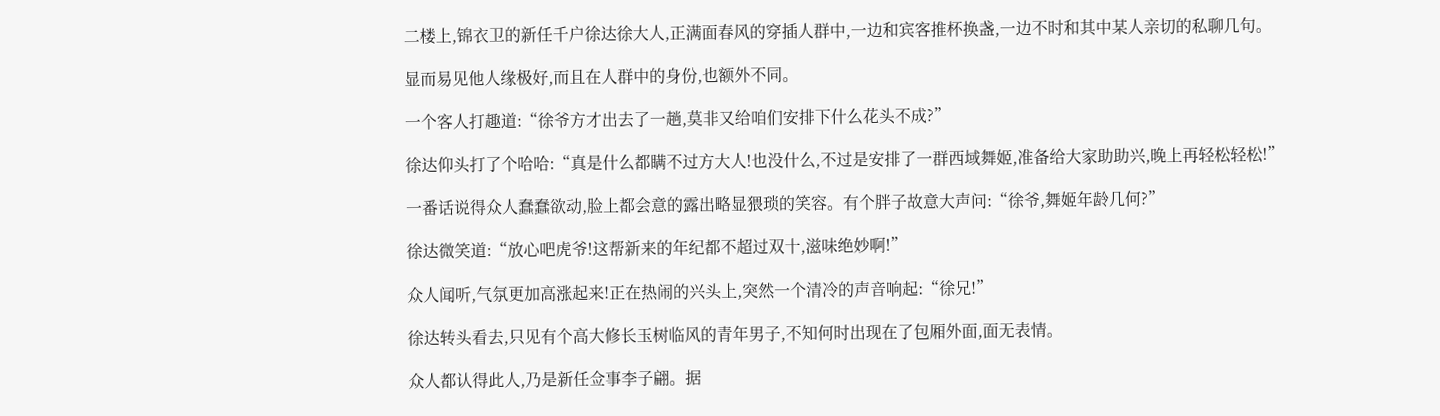二楼上,锦衣卫的新任千户徐达徐大人,正满面春风的穿插人群中,一边和宾客推杯换盏,一边不时和其中某人亲切的私聊几句。

显而易见他人缘极好,而且在人群中的身份,也额外不同。

一个客人打趣道:“徐爷方才出去了一趟,莫非又给咱们安排下什么花头不成?”

徐达仰头打了个哈哈:“真是什么都瞒不过方大人!也没什么,不过是安排了一群西域舞姬,准备给大家助助兴,晚上再轻松轻松!”

一番话说得众人蠢蠢欲动,脸上都会意的露出略显猥琐的笑容。有个胖子故意大声问:“徐爷,舞姬年龄几何?”

徐达微笑道:“放心吧虎爷!这帮新来的年纪都不超过双十,滋味绝妙啊!”

众人闻听,气氛更加高涨起来!正在热闹的兴头上,突然一个清冷的声音响起:“徐兄!”

徐达转头看去,只见有个高大修长玉树临风的青年男子,不知何时出现在了包厢外面,面无表情。

众人都认得此人,乃是新任佥事李子翩。据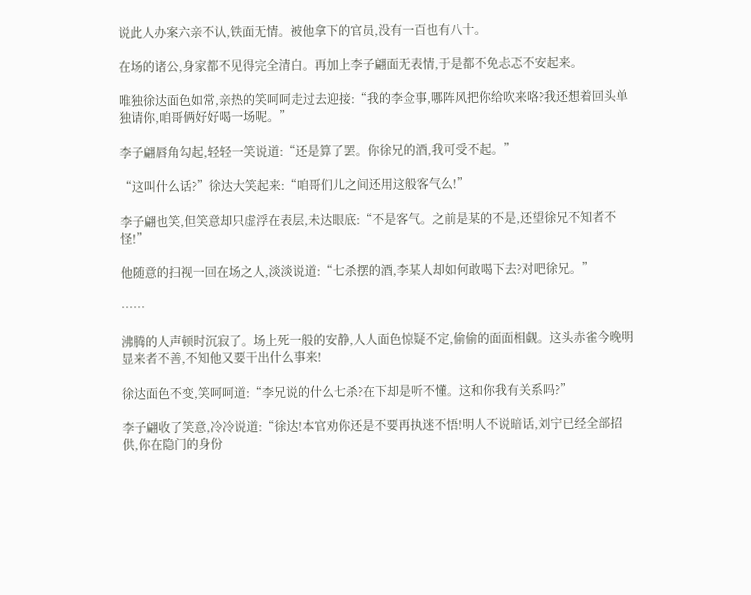说此人办案六亲不认,铁面无情。被他拿下的官员,没有一百也有八十。

在场的诸公,身家都不见得完全清白。再加上李子翩面无表情,于是都不免忐忑不安起来。

唯独徐达面色如常,亲热的笑呵呵走过去迎接:“我的李佥事,哪阵风把你给吹来咯?我还想着回头单独请你,咱哥俩好好喝一场呢。”

李子翩唇角勾起,轻轻一笑说道:“还是算了罢。你徐兄的酒,我可受不起。”

“这叫什么话?”徐达大笑起来:“咱哥们儿之间还用这般客气么!”

李子翩也笑,但笑意却只虚浮在表层,未达眼底:“不是客气。之前是某的不是,还望徐兄不知者不怪!”

他随意的扫视一回在场之人,淡淡说道:“七杀摆的酒,李某人却如何敢喝下去?对吧徐兄。”

……

沸腾的人声顿时沉寂了。场上死一般的安静,人人面色惊疑不定,偷偷的面面相觑。这头赤雀今晚明显来者不善,不知他又要干出什么事来!

徐达面色不变,笑呵呵道:“李兄说的什么七杀?在下却是听不懂。这和你我有关系吗?”

李子翩收了笑意,冷冷说道:“徐达!本官劝你还是不要再执迷不悟!明人不说暗话,刘宁已经全部招供,你在隐门的身份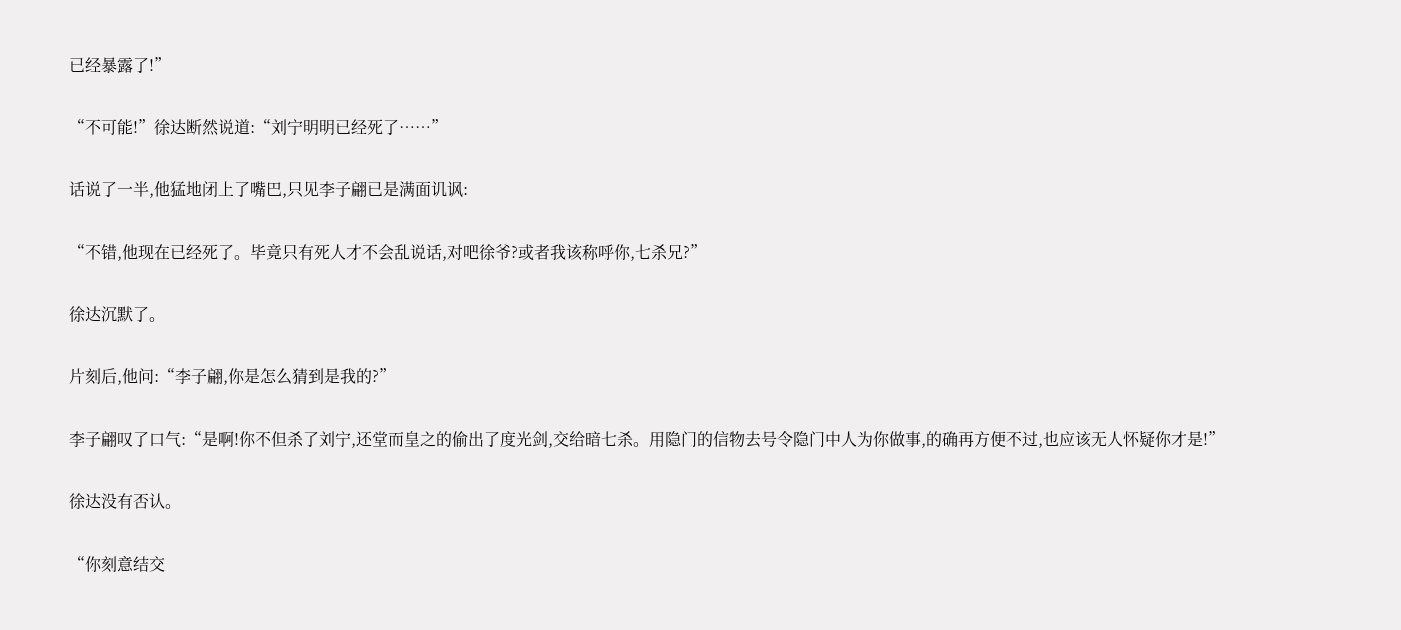已经暴露了!”

“不可能!”徐达断然说道:“刘宁明明已经死了……”

话说了一半,他猛地闭上了嘴巴,只见李子翩已是满面讥讽:

“不错,他现在已经死了。毕竟只有死人才不会乱说话,对吧徐爷?或者我该称呼你,七杀兄?”

徐达沉默了。

片刻后,他问:“李子翩,你是怎么猜到是我的?”

李子翩叹了口气:“是啊!你不但杀了刘宁,还堂而皇之的偷出了度光剑,交给暗七杀。用隐门的信物去号令隐门中人为你做事,的确再方便不过,也应该无人怀疑你才是!”

徐达没有否认。

“你刻意结交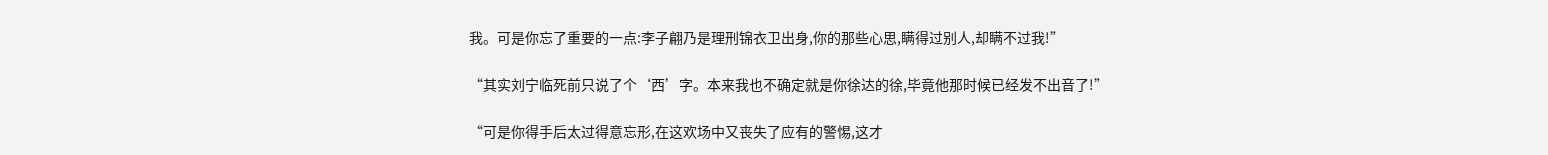我。可是你忘了重要的一点:李子翩乃是理刑锦衣卫出身,你的那些心思,瞒得过别人,却瞒不过我!”

“其实刘宁临死前只说了个‘西’字。本来我也不确定就是你徐达的徐,毕竟他那时候已经发不出音了!”

“可是你得手后太过得意忘形,在这欢场中又丧失了应有的警惕,这才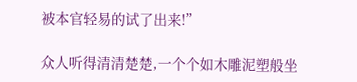被本官轻易的试了出来!”

众人听得清清楚楚,一个个如木雕泥塑般坐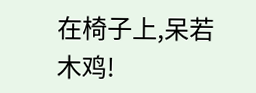在椅子上,呆若木鸡!